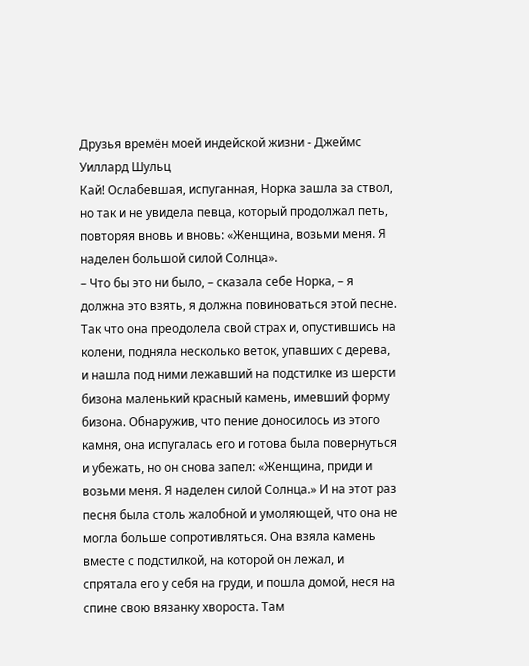Друзья времён моей индейской жизни - Джеймс Уиллард Шульц
Кай! Ослабевшая, испуганная, Норка зашла за ствол, но так и не увидела певца, который продолжал петь, повторяя вновь и вновь: «Женщина, возьми меня. Я наделен большой силой Солнца».
– Что бы это ни было, – сказала себе Норка, – я должна это взять, я должна повиноваться этой песне.
Так что она преодолела свой страх и, опустившись на колени, подняла несколько веток, упавших с дерева, и нашла под ними лежавший на подстилке из шерсти бизона маленький красный камень, имевший форму бизона. Обнаружив, что пение доносилось из этого камня, она испугалась его и готова была повернуться и убежать, но он снова запел: «Женщина, приди и возьми меня. Я наделен силой Солнца.» И на этот раз песня была столь жалобной и умоляющей, что она не могла больше сопротивляться. Она взяла камень вместе с подстилкой, на которой он лежал, и спрятала его у себя на груди, и пошла домой, неся на спине свою вязанку хвороста. Там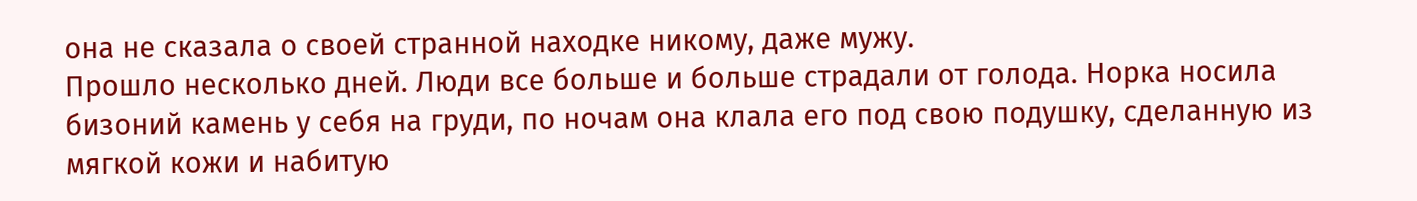она не сказала о своей странной находке никому, даже мужу.
Прошло несколько дней. Люди все больше и больше страдали от голода. Норка носила бизоний камень у себя на груди, по ночам она клала его под свою подушку, сделанную из мягкой кожи и набитую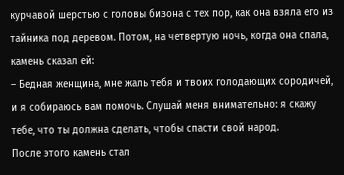курчавой шерстью с головы бизона с тех пор, как она взяла его из тайника под деревом. Потом, на четвертую ночь, когда она спала, камень сказал ей:
– Бедная женщина, мне жаль тебя и твоих голодающих сородичей, и я собираюсь вам помочь. Слушай меня внимательно: я скажу тебе, что ты должна сделать, чтобы спасти свой народ.
После этого камень стал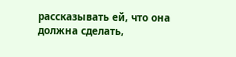рассказывать ей, что она должна сделать,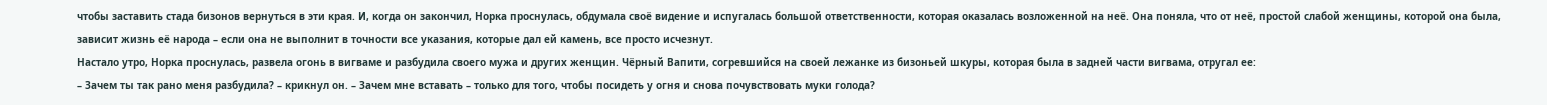чтобы заставить стада бизонов вернуться в эти края. И, когда он закончил, Норка проснулась, обдумала своё видение и испугалась большой ответственности, которая оказалась возложенной на неё. Она поняла, что от неё, простой слабой женщины, которой она была, зависит жизнь её народа – если она не выполнит в точности все указания, которые дал ей камень, все просто исчезнут.
Настало утро, Норка проснулась, развела огонь в вигваме и разбудила своего мужа и других женщин. Чёрный Вапити, согревшийся на своей лежанке из бизоньей шкуры, которая была в задней части вигвама, отругал ее:
– Зачем ты так рано меня разбудила? – крикнул он. – Зачем мне вставать – только для того, чтобы посидеть у огня и снова почувствовать муки голода?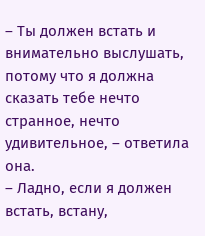– Ты должен встать и внимательно выслушать, потому что я должна сказать тебе нечто странное, нечто удивительное, – ответила она.
– Ладно, если я должен встать, встану,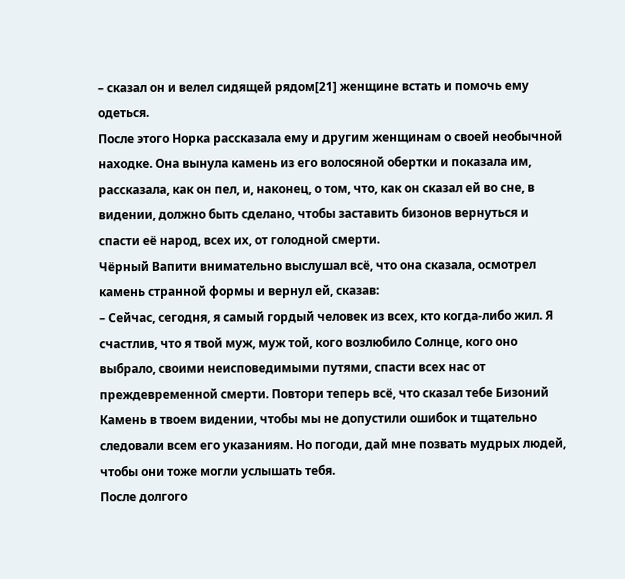– сказал он и велел сидящей рядом[21] женщине встать и помочь ему одеться.
После этого Норка рассказала ему и другим женщинам о своей необычной находке. Она вынула камень из его волосяной обертки и показала им, рассказала, как он пел, и, наконец, о том, что, как он сказал ей во сне, в видении, должно быть сделано, чтобы заставить бизонов вернуться и спасти её народ, всех их, от голодной смерти.
Чёрный Вапити внимательно выслушал всё, что она сказала, осмотрел камень странной формы и вернул ей, сказав:
– Сейчас, сегодня, я самый гордый человек из всех, кто когда-либо жил. Я счастлив, что я твой муж, муж той, кого возлюбило Солнце, кого оно выбрало, своими неисповедимыми путями, спасти всех нас от преждевременной смерти. Повтори теперь всё, что сказал тебе Бизоний Камень в твоем видении, чтобы мы не допустили ошибок и тщательно следовали всем его указаниям. Но погоди, дай мне позвать мудрых людей, чтобы они тоже могли услышать тебя.
После долгого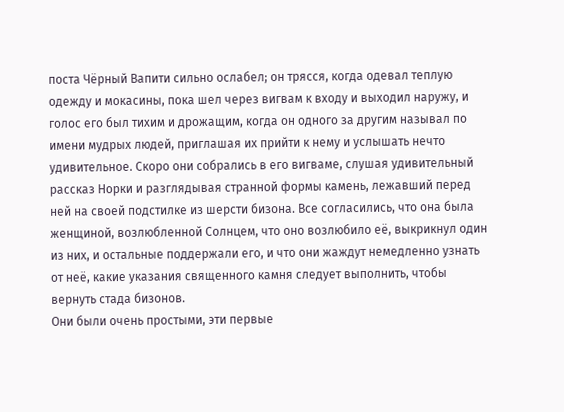поста Чёрный Вапити сильно ослабел; он трясся, когда одевал теплую одежду и мокасины, пока шел через вигвам к входу и выходил наружу, и голос его был тихим и дрожащим, когда он одного за другим называл по имени мудрых людей, приглашая их прийти к нему и услышать нечто удивительное. Скоро они собрались в его вигваме, слушая удивительный рассказ Норки и разглядывая странной формы камень, лежавший перед ней на своей подстилке из шерсти бизона. Все согласились, что она была женщиной, возлюбленной Солнцем, что оно возлюбило её, выкрикнул один из них, и остальные поддержали его, и что они жаждут немедленно узнать от неё, какие указания священного камня следует выполнить, чтобы вернуть стада бизонов.
Они были очень простыми, эти первые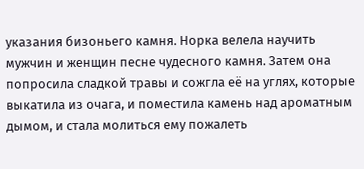указания бизоньего камня. Норка велела научить мужчин и женщин песне чудесного камня. Затем она попросила сладкой травы и сожгла её на углях, которые выкатила из очага, и поместила камень над ароматным дымом, и стала молиться ему пожалеть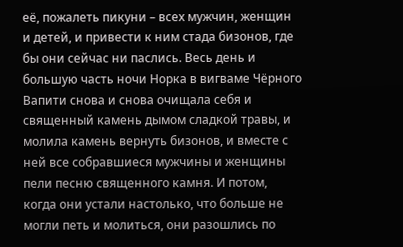её, пожалеть пикуни – всех мужчин, женщин и детей, и привести к ним стада бизонов, где бы они сейчас ни паслись. Весь день и большую часть ночи Норка в вигваме Чёрного Вапити снова и снова очищала себя и священный камень дымом сладкой травы, и молила камень вернуть бизонов, и вместе с ней все собравшиеся мужчины и женщины пели песню священного камня. И потом, когда они устали настолько, что больше не могли петь и молиться, они разошлись по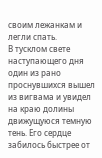своим лежанкам и легли спать.
В тусклом свете наступающего дня один из рано проснувшихся вышел из вигвама и увидел на краю долины движущуюся темную тень. Его сердце забилось быстрее от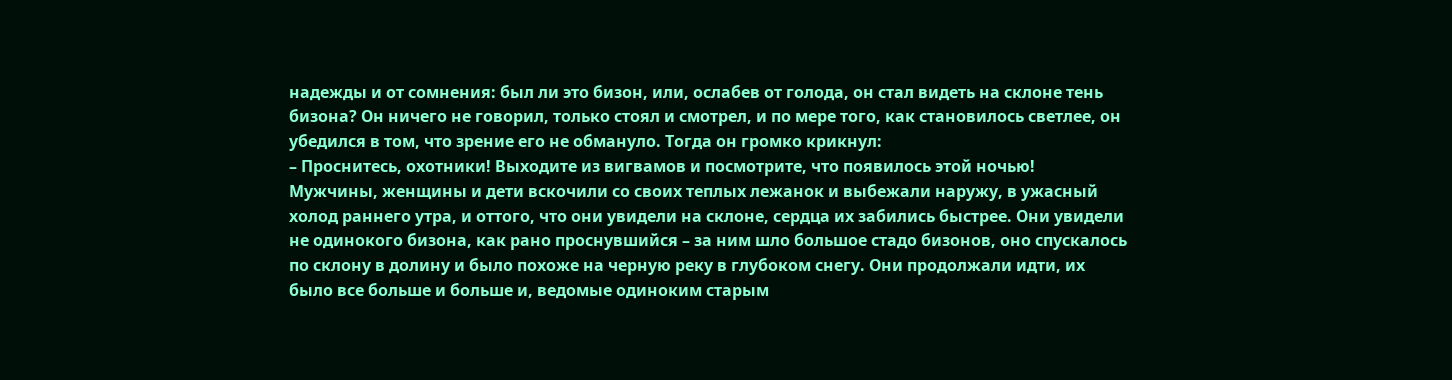надежды и от сомнения: был ли это бизон, или, ослабев от голода, он стал видеть на склоне тень бизона? Он ничего не говорил, только стоял и смотрел, и по мере того, как становилось светлее, он убедился в том, что зрение его не обмануло. Тогда он громко крикнул:
– Проснитесь, охотники! Выходите из вигвамов и посмотрите, что появилось этой ночью!
Мужчины, женщины и дети вскочили со своих теплых лежанок и выбежали наружу, в ужасный холод раннего утра, и оттого, что они увидели на склоне, сердца их забились быстрее. Они увидели не одинокого бизона, как рано проснувшийся – за ним шло большое стадо бизонов, оно спускалось по склону в долину и было похоже на черную реку в глубоком снегу. Они продолжали идти, их было все больше и больше и, ведомые одиноким старым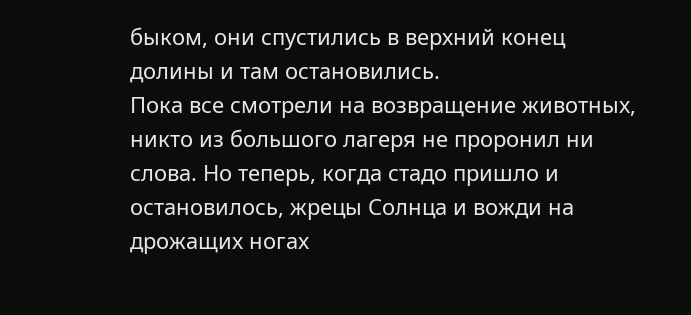быком, они спустились в верхний конец долины и там остановились.
Пока все смотрели на возвращение животных, никто из большого лагеря не проронил ни слова. Но теперь, когда стадо пришло и остановилось, жрецы Солнца и вожди на дрожащих ногах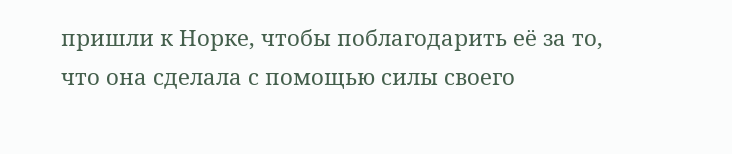пришли к Норке, чтобы поблагодарить её за то, что она сделала с помощью силы своего